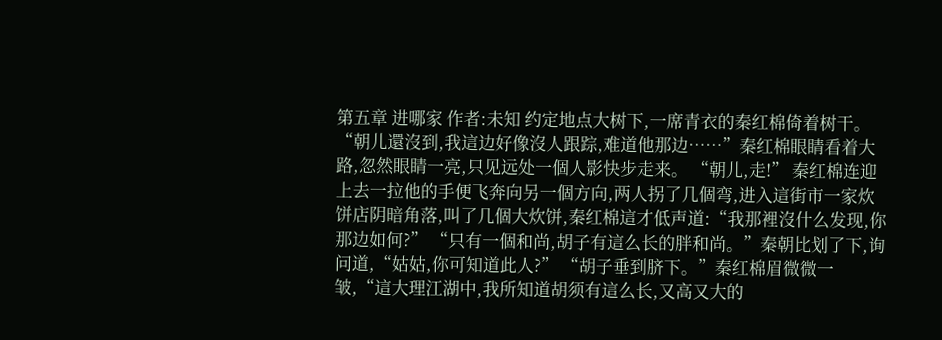第五章 进哪家 作者:未知 约定地点大树下,一席青衣的秦红棉倚着树干。 “朝儿還沒到,我這边好像沒人跟踪,难道他那边……”秦红棉眼睛看着大路,忽然眼睛一亮,只见远处一個人影快步走来。 “朝儿,走!” 秦红棉连迎上去一拉他的手便飞奔向另一個方向,两人拐了几個弯,进入這街市一家炊饼店阴暗角落,叫了几個大炊饼,秦红棉這才低声道:“我那裡沒什么发现,你那边如何?” “只有一個和尚,胡子有這么长的胖和尚。”秦朝比划了下,询问道,“姑姑,你可知道此人?” “胡子垂到脐下。”秦红棉眉微微一皱,“這大理江湖中,我所知道胡须有這么长,又高又大的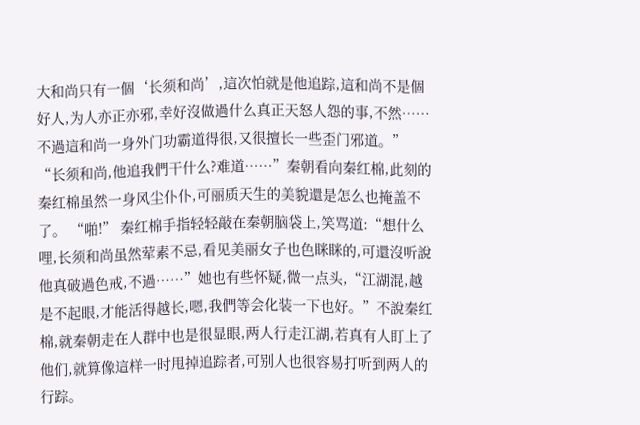大和尚只有一個‘长须和尚’,這次怕就是他追踪,這和尚不是個好人,为人亦正亦邪,幸好沒做過什么真正天怒人怨的事,不然……不過這和尚一身外门功霸道得很,又很擅长一些歪门邪道。” “长须和尚,他追我們干什么?难道……”秦朝看向秦红棉,此刻的秦红棉虽然一身风尘仆仆,可丽质天生的美貌還是怎么也掩盖不了。 “啪!” 秦红棉手指轻轻敲在秦朝脑袋上,笑骂道:“想什么哩,长须和尚虽然荤素不忌,看见美丽女子也色眯眯的,可還沒听說他真破過色戒,不過……”她也有些怀疑,微一点头,“江湖混,越是不起眼,才能活得越长,嗯,我們等会化装一下也好。”不說秦红棉,就秦朝走在人群中也是很显眼,两人行走江湖,若真有人盯上了他们,就算像這样一时甩掉追踪者,可别人也很容易打听到两人的行踪。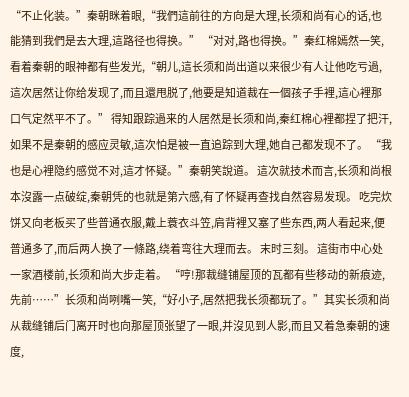“不止化装。”秦朝眯着眼,“我們這前往的方向是大理,长须和尚有心的话,也能猜到我們是去大理,這路径也得换。” “对对,路也得换。”秦红棉嫣然一笑,看着秦朝的眼神都有些发光,“朝儿,這长须和尚出道以来很少有人让他吃亏過,這次居然让你给发现了,而且還甩脱了,他要是知道裁在一個孩子手裡,這心裡那口气定然平不了。” 得知跟踪過来的人居然是长须和尚,秦红棉心裡都捏了把汗,如果不是秦朝的感应灵敏,這次怕是被一直追踪到大理,她自己都发现不了。 “我也是心裡隐约感觉不对,這才怀疑。”秦朝笑說道。 這次就技术而言,长须和尚根本沒露一点破绽,秦朝凭的也就是第六感,有了怀疑再查找自然容易发现。 吃完炊饼又向老板买了些普通衣服,戴上蓑衣斗笠,肩背裡又塞了些东西,两人看起来,便普通多了,而后两人换了一條路,绕着弯往大理而去。 末时三刻。 這街市中心处一家酒楼前,长须和尚大步走着。 “哼!那裁缝铺屋顶的瓦都有些移动的新痕迹,先前……”长须和尚咧嘴一笑,“好小子,居然把我长须都玩了。”其实长须和尚从裁缝铺后门离开时也向那屋顶张望了一眼,并沒见到人影,而且又着急秦朝的速度,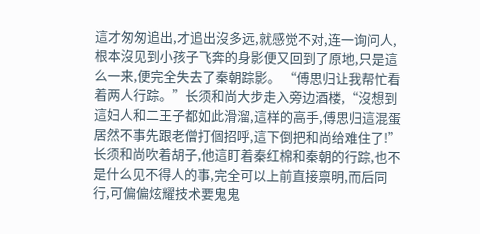這才匆匆追出,才追出沒多远,就感觉不对,连一询问人,根本沒见到小孩子飞奔的身影便又回到了原地,只是這么一来,便完全失去了秦朝踪影。 “傅思归让我帮忙看着两人行踪。”长须和尚大步走入旁边酒楼,“沒想到這妇人和二王子都如此滑溜,這样的高手,傅思归這混蛋居然不事先跟老僧打個招呼,這下倒把和尚给难住了!”长须和尚吹着胡子,他這盯着秦红棉和秦朝的行踪,也不是什么见不得人的事,完全可以上前直接禀明,而后同行,可偏偏炫耀技术要鬼鬼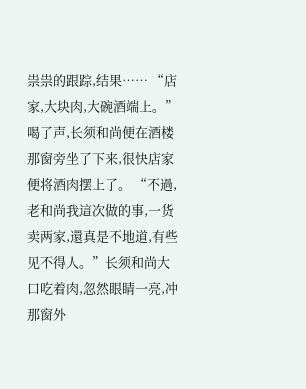祟祟的跟踪,结果…… “店家,大块肉,大碗酒端上。” 喝了声,长须和尚便在酒楼那窗旁坐了下来,很快店家便将酒肉摆上了。 “不過,老和尚我這次做的事,一货卖两家,還真是不地道,有些见不得人。”长须和尚大口吃着肉,忽然眼睛一亮,冲那窗外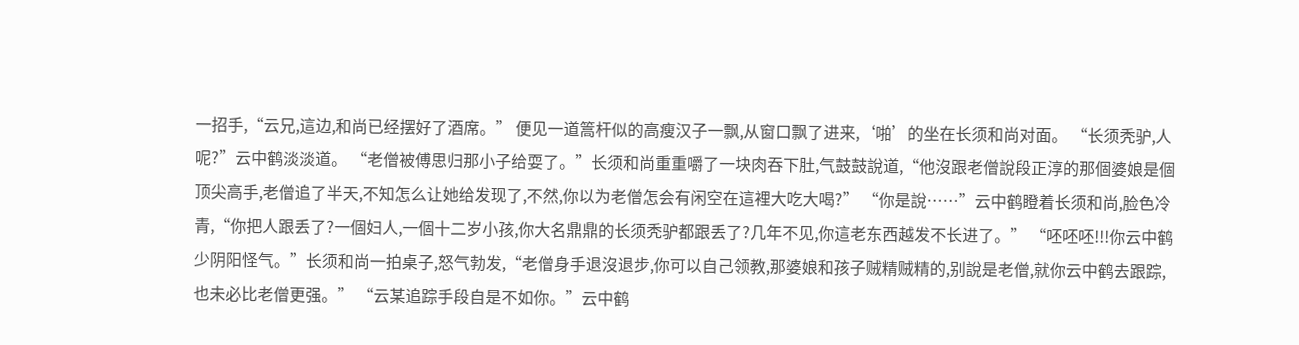一招手,“云兄,這边,和尚已经摆好了酒席。” 便见一道篙杆似的高瘦汉子一飘,从窗口飘了进来,‘啪’的坐在长须和尚对面。 “长须秃驴,人呢?”云中鹤淡淡道。 “老僧被傅思归那小子给耍了。”长须和尚重重嚼了一块肉吞下肚,气鼓鼓說道,“他沒跟老僧說段正淳的那個婆娘是個顶尖高手,老僧追了半天,不知怎么让她给发现了,不然,你以为老僧怎会有闲空在這裡大吃大喝?” “你是說……”云中鹤瞪着长须和尚,脸色冷青,“你把人跟丢了?一個妇人,一個十二岁小孩,你大名鼎鼎的长须秃驴都跟丢了?几年不见,你這老东西越发不长进了。” “呸呸呸!!!你云中鹤少阴阳怪气。”长须和尚一拍桌子,怒气勃发,“老僧身手退沒退步,你可以自己领教,那婆娘和孩子贼精贼精的,别說是老僧,就你云中鹤去跟踪,也未必比老僧更强。” “云某追踪手段自是不如你。”云中鹤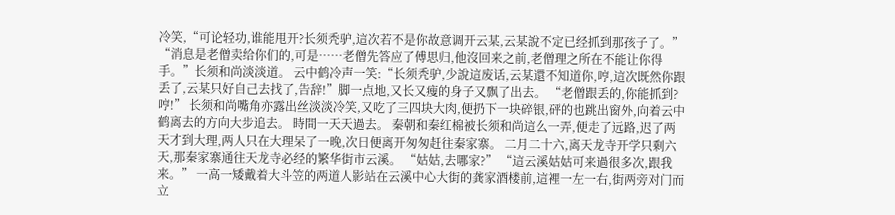冷笑,“可论轻功,谁能甩开?长须秃驴,這次若不是你故意调开云某,云某說不定已经抓到那孩子了。” “消息是老僧卖给你们的,可是……老僧先答应了傅思归,他沒回来之前,老僧理之所在不能让你得手。”长须和尚淡淡道。 云中鹤冷声一笑:“长须秃驴,少說這废话,云某還不知道你,哼,這次既然你跟丢了,云某只好自己去找了,告辞!”脚一点地,又长又瘦的身子又飘了出去。 “老僧跟丢的,你能抓到?哼!” 长须和尚嘴角亦露出丝淡淡冷笑,又吃了三四块大肉,便扔下一块碎银,砰的也跳出窗外,向着云中鹤离去的方向大步追去。 時間一天天過去。 秦朝和秦红棉被长须和尚這么一弄,便走了远路,迟了两天才到大理,两人只在大理呆了一晚,次日便离开匆匆赶往秦家寨。 二月二十六,离天龙寺开学只剩六天,那秦家寨通往天龙寺必经的繁华街市云溪。 “姑姑,去哪家?” “這云溪姑姑可来過很多次,跟我来。” 一高一矮戴着大斗笠的两道人影站在云溪中心大街的龚家酒楼前,這裡一左一右,街两旁对门而立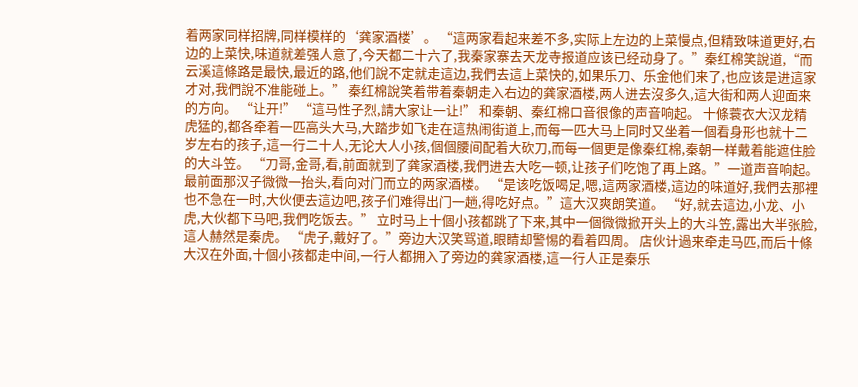着两家同样招牌,同样模样的‘龚家酒楼’。 “這两家看起来差不多,实际上左边的上菜慢点,但精致味道更好,右边的上菜快,味道就差强人意了,今天都二十六了,我秦家寨去天龙寺报道应该已经动身了。”秦红棉笑說道,“而云溪這條路是最快,最近的路,他们說不定就走這边,我們去這上菜快的,如果乐刀、乐金他们来了,也应该是进這家才对,我們說不准能碰上。” 秦红棉說笑着带着秦朝走入右边的龚家酒楼,两人进去沒多久,這大街和两人迎面来的方向。 “让开!” “這马性子烈,請大家让一让!” 和秦朝、秦红棉口音很像的声音响起。 十條蓑衣大汉龙精虎猛的,都各牵着一匹高头大马,大踏步如飞走在這热闹街道上,而每一匹大马上同时又坐着一個看身形也就十二岁左右的孩子,這一行二十人,无论大人小孩,個個腰间配着大砍刀,而每一個更是像秦红棉,秦朝一样戴着能遮住脸的大斗笠。 “刀哥,金哥,看,前面就到了龚家酒楼,我們进去大吃一顿,让孩子们吃饱了再上路。”一道声音响起。 最前面那汉子微微一抬头,看向对门而立的两家酒楼。 “是该吃饭喝足,嗯,這两家酒楼,這边的味道好,我們去那裡也不急在一时,大伙便去這边吧,孩子们难得出门一趟,得吃好点。”這大汉爽朗笑道。 “好,就去這边,小龙、小虎,大伙都下马吧,我們吃饭去。” 立时马上十個小孩都跳了下来,其中一個微微掀开头上的大斗笠,露出大半张脸,這人赫然是秦虎。 “虎子,戴好了。”旁边大汉笑骂道,眼睛却警惕的看着四周。 店伙计過来牵走马匹,而后十條大汉在外面,十個小孩都走中间,一行人都拥入了旁边的龚家酒楼,這一行人正是秦乐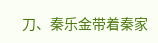刀、秦乐金带着秦家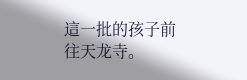這一批的孩子前往天龙寺。